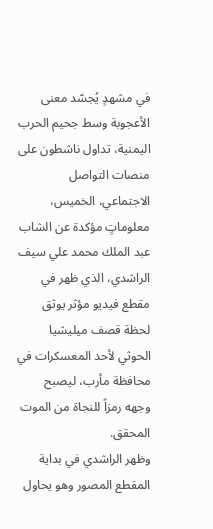في مشهدٍ يُجسّد معنى الأعجوبة وسط جحيم الحرب اليمنية، تداول ناشطون على منصات التواصل الاجتماعي، الخميس، معلوماتٍ مؤكدة عن الشاب عبد الملك محمد علي سيف الراشدي، الذي ظهر في مقطع فيديو مؤثر يوثق لحظة قصف ميليشيا الحوثي لأحد المعسكرات في محافظة مأرب، ليصبح وجهه رمزاً للنجاة من الموت المحقق.
وظهر الراشدي في بداية المقطع المصور وهو يحاول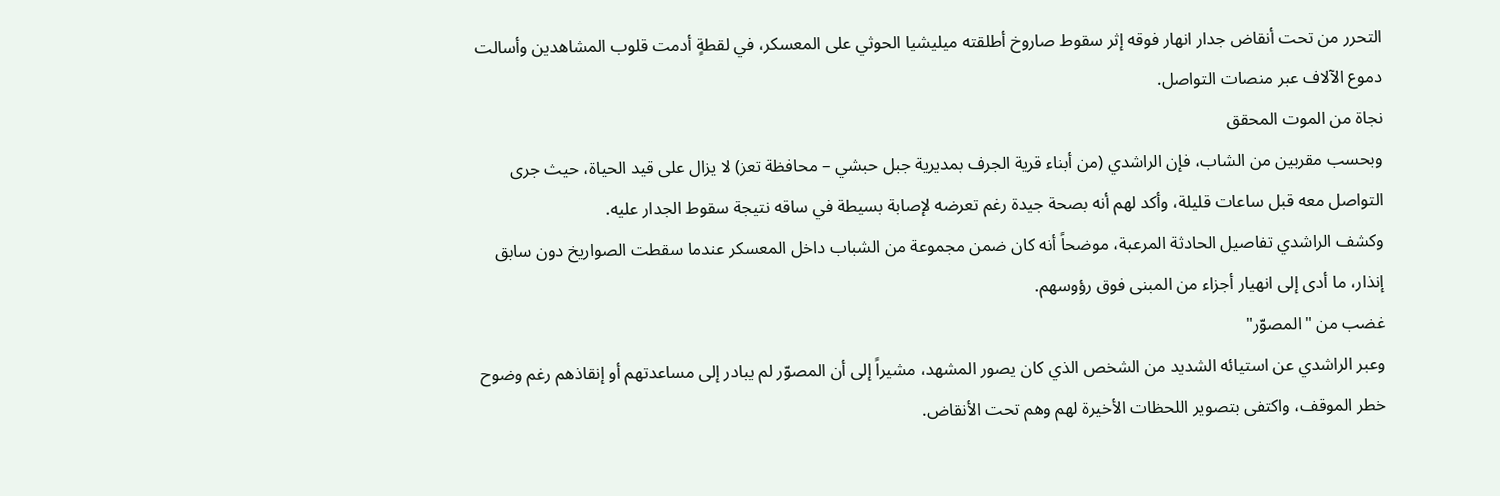التحرر من تحت أنقاض جدار انهار فوقه إثر سقوط صاروخ أطلقته ميليشيا الحوثي على المعسكر، في لقطةٍ أدمت قلوب المشاهدين وأسالت دموع الآلاف عبر منصات التواصل.
نجاة من الموت المحقق
وبحسب مقربين من الشاب، فإن الراشدي (من أبناء قرية الجرف بمديرية جبل حبشي – محافظة تعز) لا يزال على قيد الحياة، حيث جرى التواصل معه قبل ساعات قليلة، وأكد لهم أنه بصحة جيدة رغم تعرضه لإصابة بسيطة في ساقه نتيجة سقوط الجدار عليه.
وكشف الراشدي تفاصيل الحادثة المرعبة، موضحاً أنه كان ضمن مجموعة من الشباب داخل المعسكر عندما سقطت الصواريخ دون سابق إنذار، ما أدى إلى انهيار أجزاء من المبنى فوق رؤوسهم.
غضب من "المصوّر"
وعبر الراشدي عن استيائه الشديد من الشخص الذي كان يصور المشهد، مشيراً إلى أن المصوّر لم يبادر إلى مساعدتهم أو إنقاذهم رغم وضوح خطر الموقف، واكتفى بتصوير اللحظات الأخيرة لهم وهم تحت الأنقاض.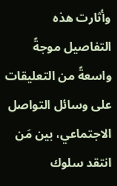وأثارت هذه التفاصيل موجةً واسعةً من التعليقات على وسائل التواصل الاجتماعي، بين مَن انتقد سلوك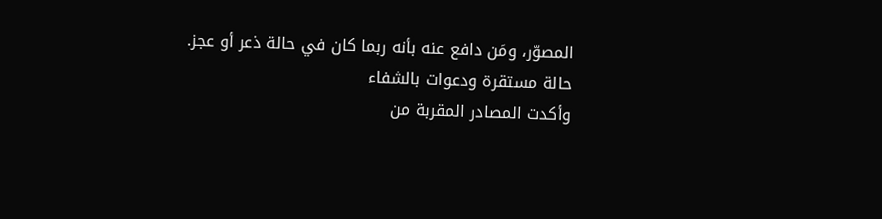المصوّر، ومَن دافع عنه بأنه ربما كان في حالة ذعر أو عجز.
حالة مستقرة ودعوات بالشفاء
وأكدت المصادر المقربة من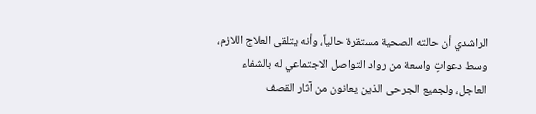الراشدي أن حالته الصحية مستقرة حالياً، وأنه يتلقى العلاج اللازم، وسط دعواتٍ واسعة من رواد التواصل الاجتماعي له بالشفاء العاجل، ولجميع الجرحى الذين يعانون من آثار القصف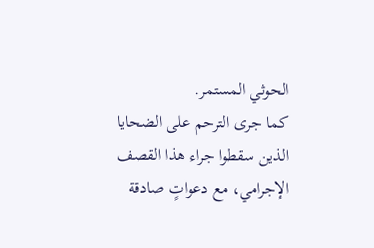الحوثي المستمر.
كما جرى الترحم على الضحايا الذين سقطوا جراء هذا القصف الإجرامي، مع دعواتٍ صادقة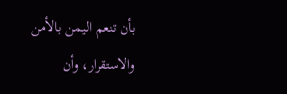بأن تنعم اليمن بالأمن والاستقرار، وأن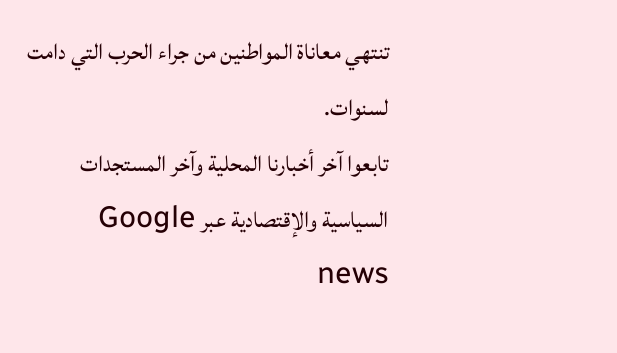تنتهي معاناة المواطنين من جراء الحرب التي دامت لسنوات.
تابعوا آخر أخبارنا المحلية وآخر المستجدات السياسية والإقتصادية عبر Google news